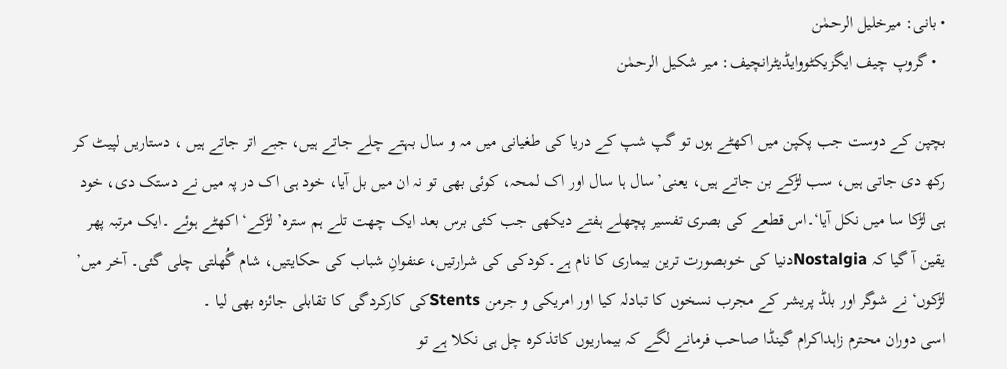• بانی: میرخلیل الرحمٰن
  • گروپ چیف ایگزیکٹووایڈیٹرانچیف: میر شکیل الرحمٰن

بچپن کے دوست جب پکپن میں اکھٹے ہوں تو گپ شپ کے دریا کی طغیانی میں مہ و سال بہتے چلے جاتے ہیں، جبے اتر جاتے ہیں ، دستاریں لپیٹ کر رکھ دی جاتی ہیں، سب لڑکے بن جاتے ہیں، یعنی’سال ہا سال اور اک لمحہ، کوئی بھی تو نہ ان میں بل آیا، خود ہی اک در پہ میں نے دستک دی، خود ہی لڑکا سا میں نکل آیا‘۔اس قطعے کی بصری تفسیر پچھلے ہفتے دیکھی جب کئی برس بعد ایک چھت تلے ہم سترہ’ لڑکے‘ اکھٹے ہوئے ۔ایک مرتبہ پھر یقین آ گیا کہ Nostalgiaدنیا کی خوبصورت ترین بیماری کا نام ہے۔کودکی کی شرارتیں، عنفوانِ شباب کی حکایتیں، شام گُھلتی چلی گئی۔ آخر میں’ لڑکوں‘ نے شوگر اور بلڈ پریشر کے مجرب نسخوں کا تبادلہ کیا اور امریکی و جرمن Stentsکی کارکردگی کا تقابلی جائزہ بھی لیا ۔
اسی دوران محترم زاہداکرام گینڈا صاحب فرمانے لگے کہ بیماریوں کاتذکرہ چل ہی نکلا ہے تو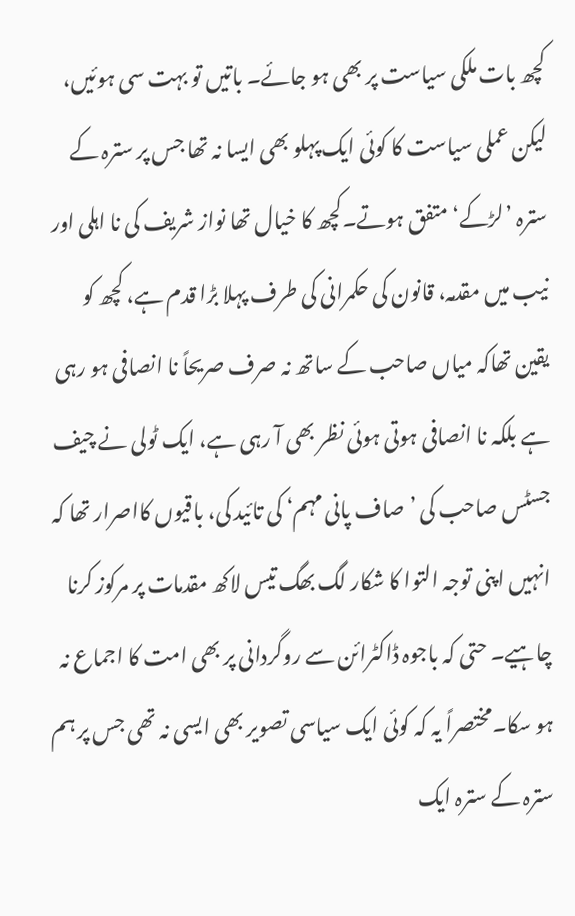کچھ بات ملکی سیاست پر بھی ہو جائے۔ باتیں تو بہت سی ہوئیں، لیکن عملی سیاست کا کوئی ایک پہلو بھی ایسا نہ تھا جس پر سترہ کے سترہ ’لڑکے‘ متفق ہوتے۔کچھ کا خیال تھا نواز شریف کی نا اہلی اور نیب میں مقدمہ، قانون کی حکمرانی کی طرف پہلا بڑا قدم ہے، کچھ کو یقین تھاکہ میاں صاحب کے ساتھ نہ صرف صریحاً نا انصافی ہو رہی ہے بلکہ نا انصافی ہوتی ہوئی نظر بھی آ رہی ہے، ایک ٹولی نے چیف جسٹس صاحب کی ’صاف پانی مہم‘ کی تائید کی، باقیوں کااصرار تھا کہ انہیں اپنی توجہ التوا کا شکار لگ بھگ تیس لاکھ مقدمات پر مرکوز کرنا چاہیے۔ حتی کہ باجوہ ڈاکٹرائن سے روگردانی پر بھی امت کا اجماع نہ ہو سکا۔مختصراً یہ کہ کوئی ایک سیاسی تصویر بھی ایسی نہ تھی جس پر ہم سترہ کے سترہ ایک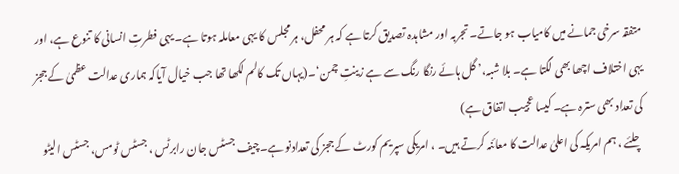متفقہ سرخی جمانے میں کامیاب ہو جاتے۔ تجربہ اور مشاہدہ تصدیق کرتا ہے کہ ہر محفل، ہر مجلس کا یہی معاملہ ہوتا ہے۔ یہی فطرتِ انسانی کا تنوع ہے، اور یہی اختلاف اچھا بھی لگتا ہے۔ بلا شبہ،’ گل ہائے رنگا رنگ سے ہے زینتِ چمن‘۔(یہاں تک کالم لکھا تھا جب خیال آیاکہ ہماری عدالت عظمیٰ کے ججز کی تعداد بھی سترہ ہے۔ کیسا عجیب اتفاق ہے)
چلئے ، ہم امریکہ کی اعلیٰ عدالت کا معائنہ کرتے ہیں۔ ، امریکی سپریم کورٹ کے ججز کی تعدادنو ہے۔چیف جسٹس جان رابرٹس ، جسٹس ٹومس، جسٹس الیٹو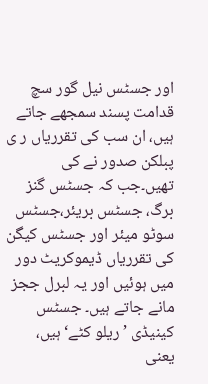اور جسٹس نیل گور سچ قدامت پسند سمجھے جاتے ہیں، ان سب کی تقرریاں ر ی پبلکن صدور نے کی تھیں۔جب کہ جسٹس گنز برگ، جسٹس بریئر،جسٹس سوٹو میئر اور جسٹس کیگن کی تقرریاں ڈیموکریٹ دور میں ہوئیں اور یہ لبرل ججز مانے جاتے ہیں۔ جسٹس کینیڈی ’ریلو کٹے‘ ہیں، یعنی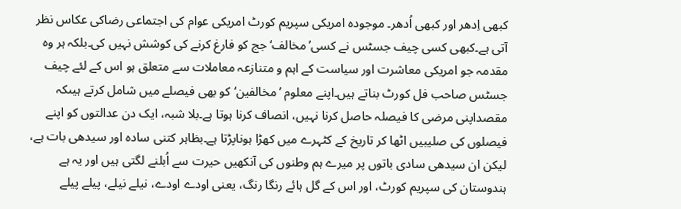کبھی اِدھر اور کبھی اُدھر۔ موجودہ امریکی سپریم کورٹ امریکی عوام کی اجتماعی رضاکی عکاس نظر آتی ہے۔کبھی کسی چیف جسٹس نے کسی’مخالف‘ جج کو فارغ کرنے کی کوشش نہیں کی۔بلکہ ہر وہ مقدمہ جو امریکی معاشرت اور سیاست کے اہم و متنازعہ معاملات سے متعلق ہو اس کے لئے چیف جسٹس صاحب فل کورٹ بناتے ہیں۔اپنے معلوم ’مخالفین‘ کو بھی فیصلے میں شامل کرتے ہیںکہ مقصداپنی مرضی کا فیصلہ حاصل کرنا نہیں، انصاف کرنا ہوتا ہے۔بلا شبہ، ایک دن عدالتوں کو اپنے فیصلوں کی صلیبیں اٹھا کر تاریخ کے کٹہرے میں کھڑا ہوناپڑتا ہے۔بظاہر کتنی سادہ اور سیدھی بات ہے، لیکن ان سیدھی سادی باتوں پر میرے ہم وطنوں کی آنکھیں حیرت سے اُبلنے لگتی ہیں اور یہ ہے ہندوستان کی سپریم کورٹ، اور اس کے گل ہائے رنگا رنگ، یعنی اودے اودے، نیلے نیلے، پیلے پیلے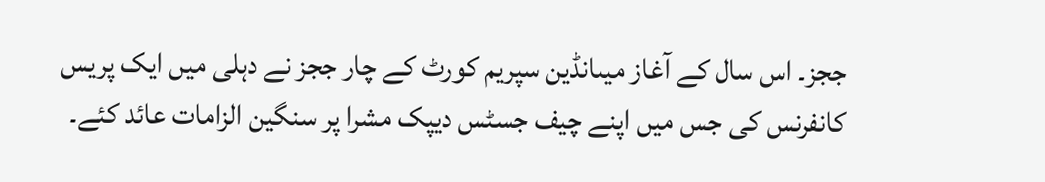ججز۔ اس سال کے آغاز میںانڈین سپریم کورٹ کے چار ججز نے دہلی میں ایک پریس کانفرنس کی جس میں اپنے چیف جسٹس دیپک مشرا پر سنگین الزامات عائد کئے۔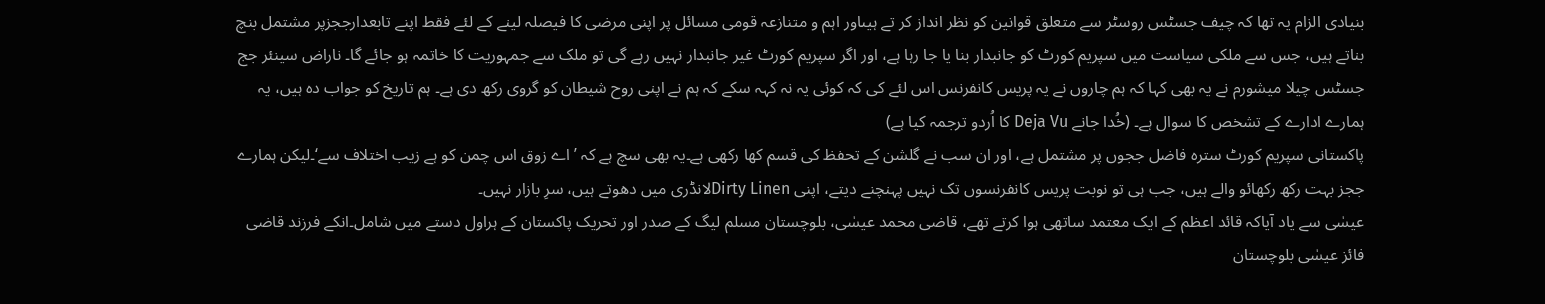بنیادی الزام یہ تھا کہ چیف جسٹس روسٹر سے متعلق قوانین کو نظر انداز کر تے ہیںاور اہم و متنازعہ قومی مسائل پر اپنی مرضی کا فیصلہ لینے کے لئے فقط اپنے تابعدارججزپر مشتمل بنچ بناتے ہیں، جس سے ملکی سیاست میں سپریم کورٹ کو جانبدار بنا یا جا رہا ہے، اور اگر سپریم کورٹ غیر جانبدار نہیں رہے گی تو ملک سے جمہوریت کا خاتمہ ہو جائے گا۔ ناراض سینئر جج جسٹس چیلا میشورم نے یہ بھی کہا کہ ہم چاروں نے یہ پریس کانفرنس اس لئے کی کہ کوئی یہ نہ کہہ سکے کہ ہم نے اپنی روح شیطان کو گروی رکھ دی ہے۔ ہم تاریخ کو جواب دہ ہیں، یہ ہمارے ادارے کے تشخص کا سوال ہے۔ (خُدا جانے Deja Vu کا اُردو ترجمہ کیا ہے)
پاکستانی سپریم کورٹ سترہ فاضل ججوں پر مشتمل ہے، اور ان سب نے گلشن کے تحفظ کی قسم کھا رکھی ہے۔یہ بھی سچ ہے کہ ’اے زوق اس چمن کو ہے زیب اختلاف سے‘۔لیکن ہمارے ججز بہت رکھ رکھائو والے ہیں، جب ہی تو نوبت پریس کانفرنسوں تک نہیں پہنچنے دیتے، اپنی Dirty Linenلانڈری میں دھوتے ہیں، سرِ بازار نہیں۔
عیسٰی سے یاد آیاکہ قائد اعظم کے ایک معتمد ساتھی ہوا کرتے تھے، قاضی محمد عیسٰی، بلوچستان مسلم لیگ کے صدر اور تحریک پاکستان کے ہراول دستے میں شامل۔انکے فرزند قاضی فائز عیسٰی بلوچستان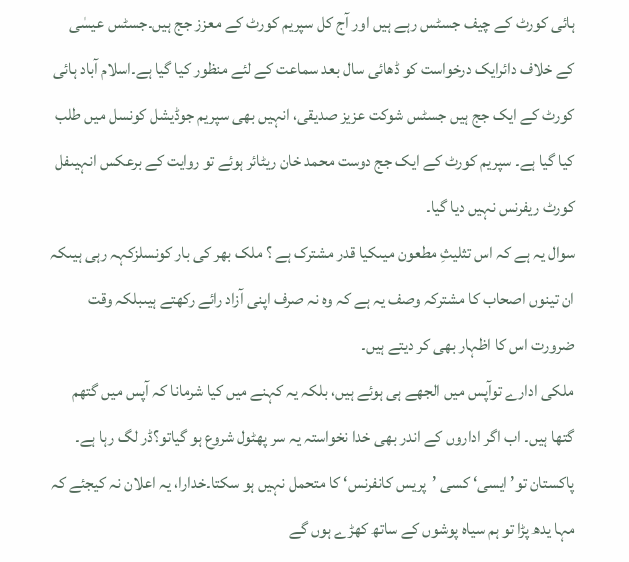ہائی کورٹ کے چیف جسٹس رہے ہیں اور آج کل سپریم کورٹ کے معزز جج ہیں۔جسٹس عیسٰی کے خلاف دائرایک درخواست کو ڈھائی سال بعد سماعت کے لئے منظور کیا گیا ہے۔اسلام آباد ہائی کورٹ کے ایک جج ہیں جسٹس شوکت عزیز صدیقی، انہیں بھی سپریم جوڈیشل کونسل میں طلب کیا گیا ہے۔ سپریم کورٹ کے ایک جج دوست محمد خان ریٹائر ہوئے تو روایت کے برعکس انہیںفل کورٹ ریفرنس نہیں دیا گیا۔
سوال یہ ہے کہ اس تثلیثِ مطعون میںکیا قدر مشترک ہے ؟ ملک بھر کی بار کونسلزکہہ رہی ہیںکہ ان تینوں اصحاب کا مشترکہ وصف یہ ہے کہ وہ نہ صرف اپنی آزاد رائے رکھتے ہیںبلکہ وقت ضرورت اس کا اظہار بھی کر دیتے ہیں۔
ملکی ادارے توآپس میں الجھے ہی ہوئے ہیں، بلکہ یہ کہنے میں کیا شرمانا کہ آپس میں گتھم گتھا ہیں۔ اب اگر اداروں کے اندر بھی خدا نخواستہ یہ سر پھٹول شروع ہو گیاتو؟ڈر لگ رہا ہے۔ پاکستان تو’ ایسی‘ کسی ’پریس کانفرنس‘ کا متحمل نہیں ہو سکتا۔خدارا، یہ اعلان نہ کیجئے کہ مہا یدھ پڑا تو ہم سیاہ پوشوں کے ساتھ کھڑے ہوں گے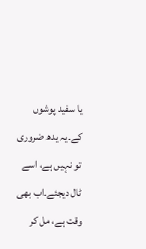یا سفید پوشوں کے۔یہ یدھ ضروری تو نہیں ہے، اسے ٹال دیجئے۔اب بھی وقت ہے، مل کر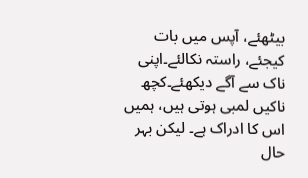بیٹھئے، آپس میں بات کیجئے، راستہ نکالئے۔اپنی ناک سے آگے دیکھئے۔کچھ ناکیں لمبی ہوتی ہیں، ہمیں اس کا ادراک ہے۔ لیکن بہر حال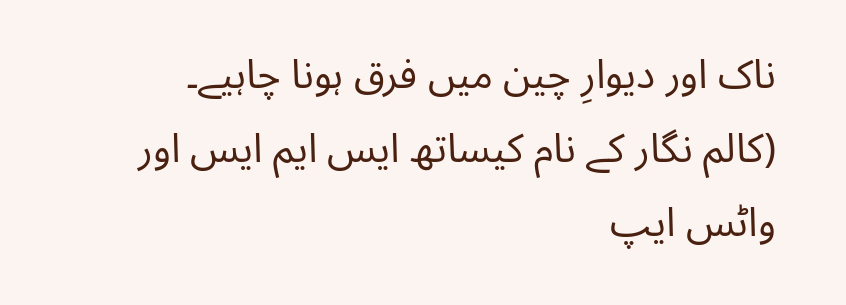ناک اور دیوارِ چین میں فرق ہونا چاہیے۔
(کالم نگار کے نام کیساتھ ایس ایم ایس اور واٹس ایپ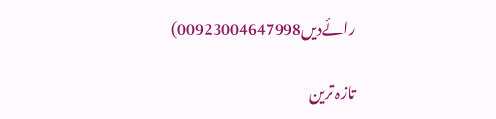رائےدیں00923004647998)

تازہ ترین